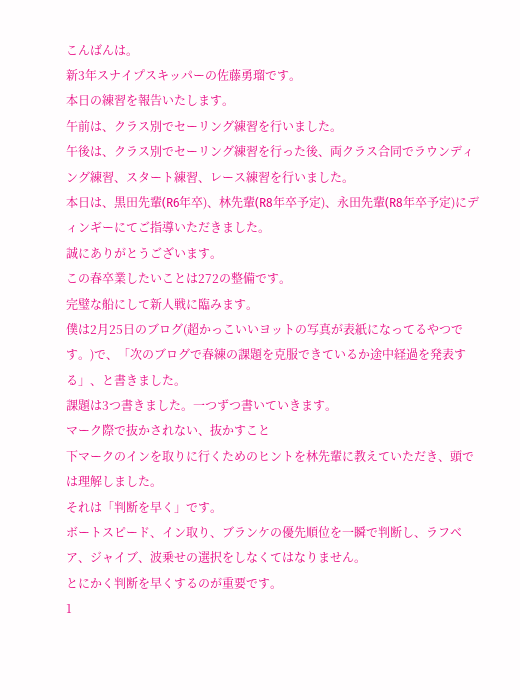こんばんは。
新3年スナイプスキッパーの佐藤勇瑠です。
本日の練習を報告いたします。
午前は、クラス別でセーリング練習を行いました。
午後は、クラス別でセーリング練習を行った後、両クラス合同でラウンディング練習、スタート練習、レース練習を行いました。
本日は、黒田先輩(R6年卒)、林先輩(R8年卒予定)、永田先輩(R8年卒予定)にディンギーにてご指導いただきました。
誠にありがとうございます。
この春卒業したいことは272の整備です。
完璧な船にして新人戦に臨みます。
僕は2月25日のブログ(超かっこいいヨットの写真が表紙になってるやつです。)で、「次のブログで春練の課題を克服できているか途中経過を発表する」、と書きました。
課題は3つ書きました。一つずつ書いていきます。
マーク際で抜かされない、抜かすこと
下マークのインを取りに行くためのヒントを林先輩に教えていただき、頭では理解しました。
それは「判断を早く」です。
ボートスピード、イン取り、ブランケの優先順位を一瞬で判断し、ラフベア、ジャイブ、波乗せの選択をしなくてはなりません。
とにかく判断を早くするのが重要です。
1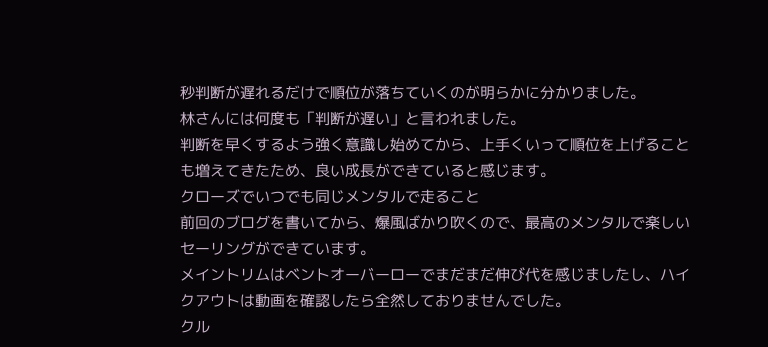秒判断が遅れるだけで順位が落ちていくのが明らかに分かりました。
林さんには何度も「判断が遅い」と言われました。
判断を早くするよう強く意識し始めてから、上手くいって順位を上げることも増えてきたため、良い成長ができていると感じます。
クローズでいつでも同じメンタルで走ること
前回のブログを書いてから、爆風ばかり吹くので、最高のメンタルで楽しいセーリングができています。
メイントリムはベントオーバーローでまだまだ伸び代を感じましたし、ハイクアウトは動画を確認したら全然しておりませんでした。
クル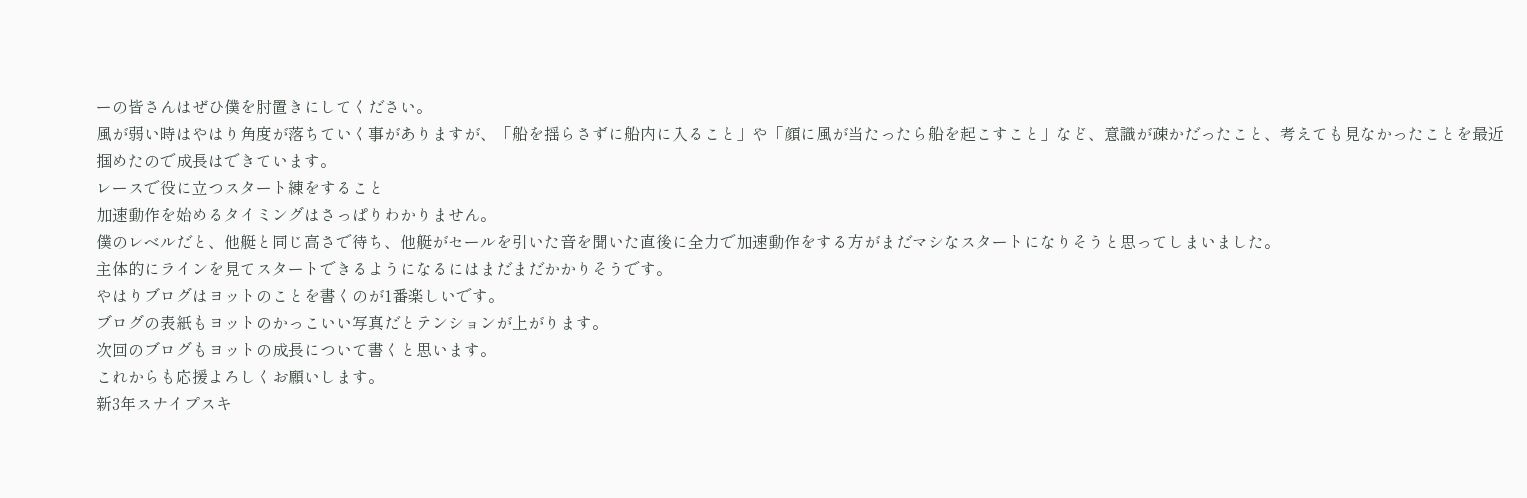ーの皆さんはぜひ僕を肘置きにしてください。
風が弱い時はやはり角度が落ちていく事がありますが、「船を揺らさずに船内に入ること」や「顔に風が当たったら船を起こすこと」など、意識が疎かだったこと、考えても見なかったことを最近掴めたので成長はできています。
レースで役に立つスタート練をすること
加速動作を始めるタイミングはさっぱりわかりません。
僕のレベルだと、他艇と同じ高さで待ち、他艇がセールを引いた音を聞いた直後に全力で加速動作をする方がまだマシなスタートになりそうと思ってしまいました。
主体的にラインを見てスタートできるようになるにはまだまだかかりそうです。
やはりブログはヨットのことを書くのが1番楽しいです。
ブログの表紙もヨットのかっこいい写真だとテンションが上がります。
次回のブログもヨットの成長について書くと思います。
これからも応援よろしくお願いします。
新3年スナイプスキ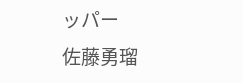ッパー
佐藤勇瑠